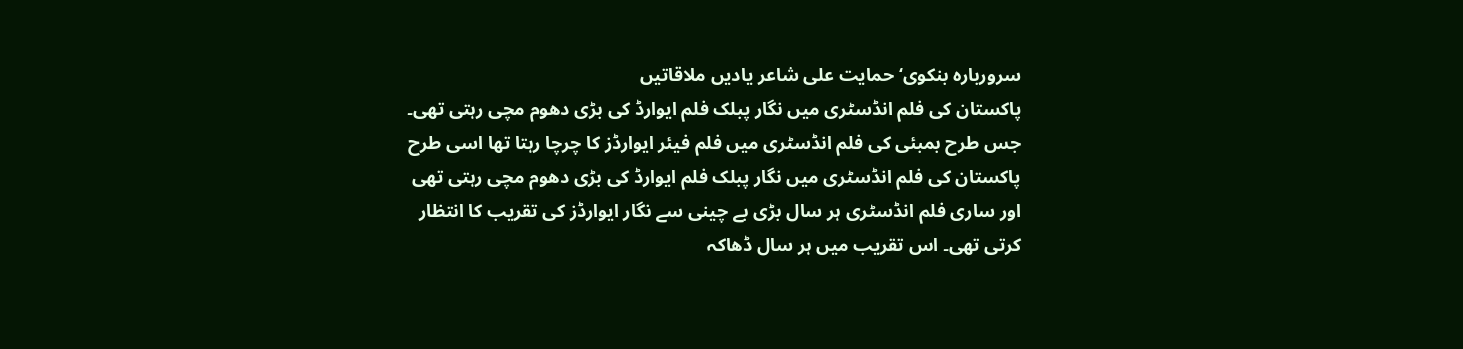سروربارہ بنکوی‘ حمایت علی شاعر یادیں ملاقاتیں
پاکستان کی فلم انڈسٹری میں نگار پبلک فلم ایوارڈ کی بڑی دھوم مچی رہتی تھی۔
جس طرح بمبئی کی فلم انڈسٹری میں فلم فیئر ایوارڈز کا چرچا رہتا تھا اسی طرح پاکستان کی فلم انڈسٹری میں نگار پبلک فلم ایوارڈ کی بڑی دھوم مچی رہتی تھی اور ساری فلم انڈسٹری ہر سال بڑی بے چینی سے نگار ایوارڈز کی تقریب کا انتظار کرتی تھی۔ اس تقریب میں ہر سال ڈھاکہ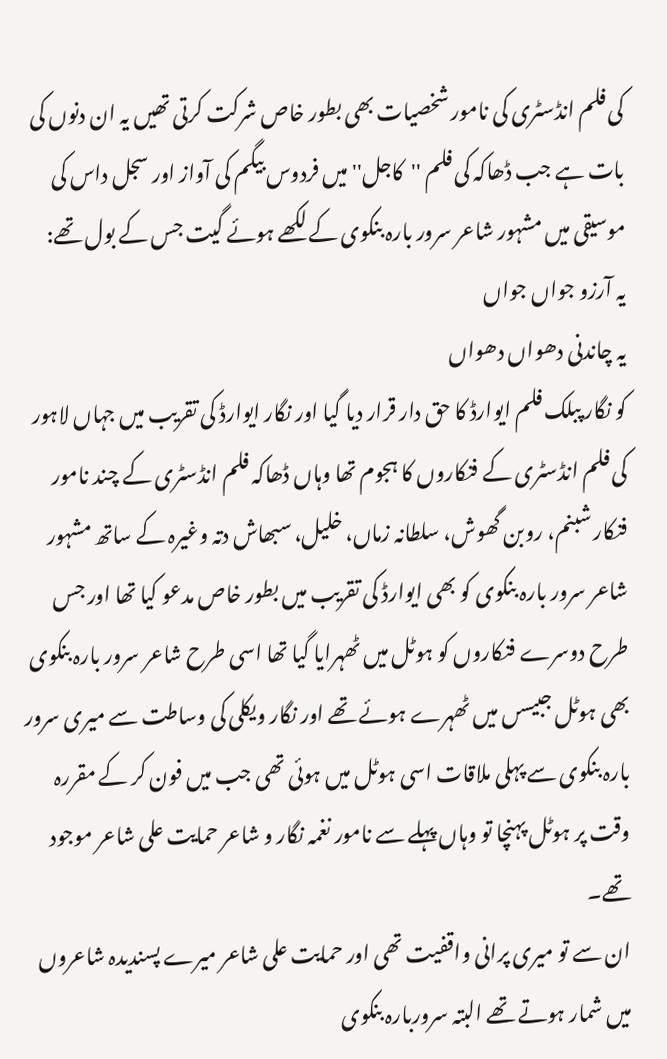کی فلم انڈسٹری کی نامور شخصیات بھی بطور خاص شرکت کرتی تھیں یہ ان دنوں کی بات ہے جب ڈھاکہ کی فلم ''کاجل'' میں فردوس بیگم کی آواز اور سجل داس کی موسیقی میں مشہور شاعر سرور بارہ بنکوی کے لکھے ہوئے گیت جس کے بول تھے:
یہ آرزو جواں جواں
یہ چاندنی دھواں دھواں
کو نگار پبلک فلم ایوارڈ کا حق دار قرار دیا گیا اور نگار ایوارڈ کی تقریب میں جہاں لاہور کی فلم انڈسٹری کے فنکاروں کا ہجوم تھا وہاں ڈھاکہ فلم انڈسٹری کے چند نامور فنکار شبنم، روبن گھوش، سلطانہ زماں، خلیل، سبھاش دتہ وغیرہ کے ساتھ مشہور شاعر سرور بارہ بنکوی کو بھی ایوارڈ کی تقریب میں بطور خاص مدعو کیا تھا اور جس طرح دوسرے فنکاروں کو ہوٹل میں ٹھہرایا گیا تھا اسی طرح شاعر سرور بارہ بنکوی بھی ہوٹل جبیسں میں ٹھہرے ہوئے تھے اور نگار ویکلی کی وساطت سے میری سرور بارہ بنکوی سے پہلی ملاقات اسی ہوٹل میں ہوئی تھی جب میں فون کر کے مقررہ وقت پر ہوٹل پہنچا تو وہاں پہلے سے نامور نغمہ نگار و شاعر حمایت علی شاعر موجود تھے۔
ان سے تو میری پرانی واقفیت تھی اور حمایت علی شاعر میرے پسندیدہ شاعروں میں شمار ہوتے تھے البتہ سروربارہ بنکوی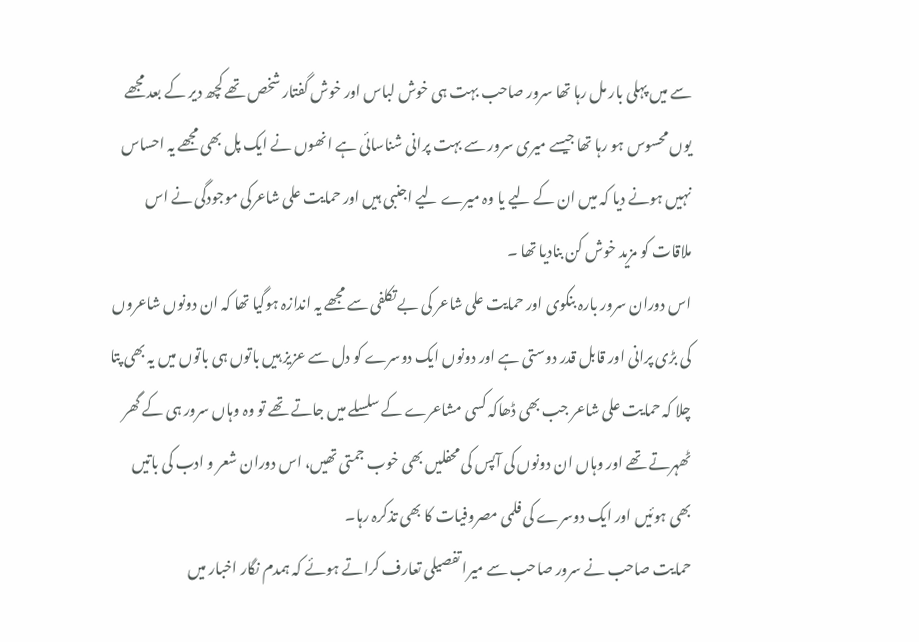سے میں پہلی بار مل رہا تھا سرور صاحب بہت ہی خوش لباس اور خوش گفتار شخص تھے کچھ دیر کے بعد مجھے یوں محسوس ہو رہا تھا جیسے میری سرور سے بہت پرانی شناسائی ہے انھوں نے ایک پل بھی مجھے یہ احساس نہیں ہونے دیا کہ میں ان کے لیے یا وہ میرے لیے اجنبی ہیں اور حمایت علی شاعرکی موجودگی نے اس ملاقات کو مزید خوش کن بنادیا تھا ۔
اس دوران سرور بارہ بنکوی اور حمایت علی شاعر کی بے تکلفی سے مجھے یہ اندازہ ہوگیا تھا کہ ان دونوں شاعروں کی بڑی پرانی اور قابل قدر دوستی ہے اور دونوں ایک دوسرے کو دل سے عزیز ہیں باتوں ہی باتوں میں یہ بھی پتا چلا کہ حمایت علی شاعر جب بھی ڈھاکہ کسی مشاعرے کے سلسلے میں جاتے تھے تو وہ وہاں سرور ہی کے گھر ٹھہرتے تھے اور وہاں ان دونوں کی آپس کی محفلیں بھی خوب جمتی تھیں، اس دوران شعر و ادب کی باتیں بھی ہوئیں اور ایک دوسرے کی فلمی مصروفیات کا بھی تذکرہ رہا۔
حمایت صاحب نے سرور صاحب سے میرا تفصیلی تعارف کراتے ہوئے کہ ہمدم نگار اخبار میں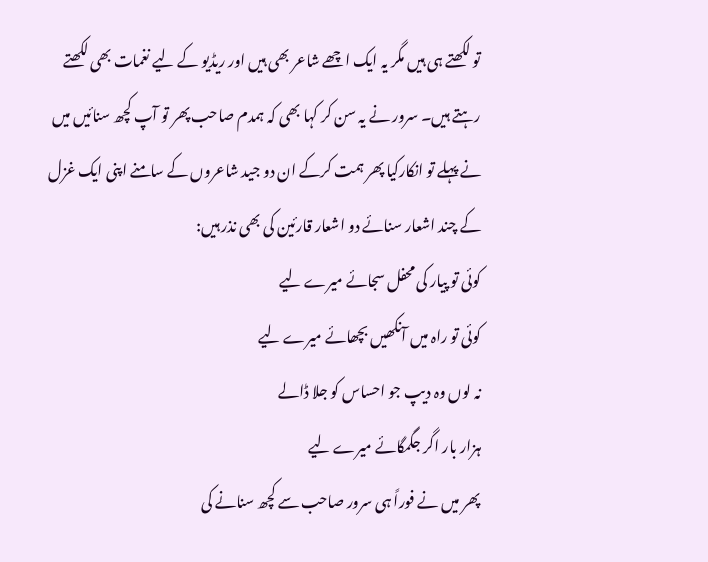تو لکھتے ہی ہیں مگر یہ ایک اچھے شاعر بھی ہیں اور ریڈیو کے لیے نغمات بھی لکھتے رہتے ہیں۔ سرور نے یہ سن کر کہا بھی کہ ہمدم صاحب پھر تو آپ کچھ سنائیں میں نے پہلے تو انکارکیا پھر ہمت کرکے ان دو جید شاعروں کے سامنے اپنی ایک غزل کے چند اشعار سنائے دو اشعار قارئین کی بھی نذر ہیں:
کوئی تو پیار کی محفل سجائے میرے لیے
کوئی تو راہ میں آنکھیں بچھائے میرے لیے
نہ لوں وہ دیپ جو احساس کو جلا ڈالے
ہزار بار اگر جگمگائے میرے لیے
پھر میں نے فوراً ہی سرور صاحب سے کچھ سنانے کی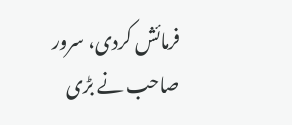فرمائش کردی، سرور صاحب نے بڑی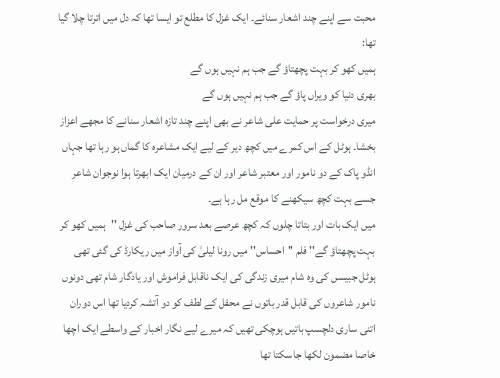محبت سے اپنے چند اشعار سنائے۔ ایک غزل کا مطلع تو ایسا تھا کہ دل میں اترتا چلا گیا تھا:
ہمیں کھو کر بہت پچھتاؤ گے جب ہم نہیں ہوں گے
بھری دنیا کو ویراں پاؤ گے جب ہم نہیں ہوں گے
میری درخواست پر حمایت علی شاعر نے بھی اپنے چند تازہ اشعار سنانے کا مجھے اعزاز بخشا۔ ہوٹل کے اس کمرے میں کچھ دیر کے لیے ایک مشاعرہ کا گماں ہو رہا تھا جہاں انڈو پاک کے دو نامور اور معتبر شاعر اور ان کے درمیان ایک ابھرتا ہوا نوجوان شاعر جسے بہت کچھ سیکھنے کا موقع مل رہا ہے۔
میں ایک بات اور بتاتا چلوں کہ کچھ عرصے بعد سرور صاحب کی غزل ''ہمیں کھو کر بہت پچھتاؤ گے'' فلم ''احساس'' میں رونا لیلیٰ کی آواز میں ریکارڈ کی گئی تھی ہوٹل جبیسں کی وہ شام میری زندگی کی ایک ناقابل فراموش اور یادگار شام تھی دونوں نامور شاعروں کی قابل قدر باتوں نے محفل کے لطف کو دو آتشہ کردیا تھا اس دوران اتنی ساری دلچسپ باتیں ہوچکی تھیں کہ میرے لیے نگار اخبار کے واسطے ایک اچھا خاصا مضمون لکھا جاسکتا تھا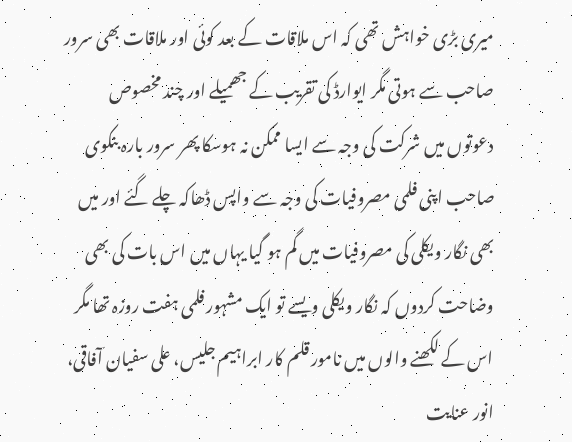میری بڑی خواہش تھی کہ اس ملاقات کے بعد کوئی اور ملاقات بھی سرور صاحب سے ہوتی مگر ایوارڈ کی تقریب کے جھمیلے اور چند مخصوص دعوتوں میں شرکت کی وجہ سے ایسا ممکن نہ ہوسکا پھر سرور بارہ بنکوی صاحب اپنی فلمی مصروفیات کی وجہ سے واپس ڈھاکہ چلے گئے اور میں بھی نگار ویکلی کی مصروفیات میں گم ہو گیا یہاں میں اس بات کی بھی وضاحت کردوں کہ نگار ویکلی ویسے تو ایک مشہور فلمی ہفت روزہ تھا مگر اس کے لکھنے والوں میں نامور قلم کار ابراہیم جلیس، علی سفیان آفاقی، انور عنایت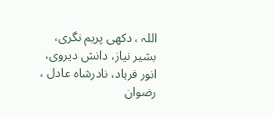اللہ ، دکھی پریم نگری، بشیر نیاز، دانش دیروی، انور فرہاد، نادرشاہ عادل ، رضوان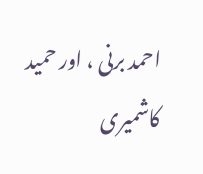احمد برنی ، اور حمید کاشمیری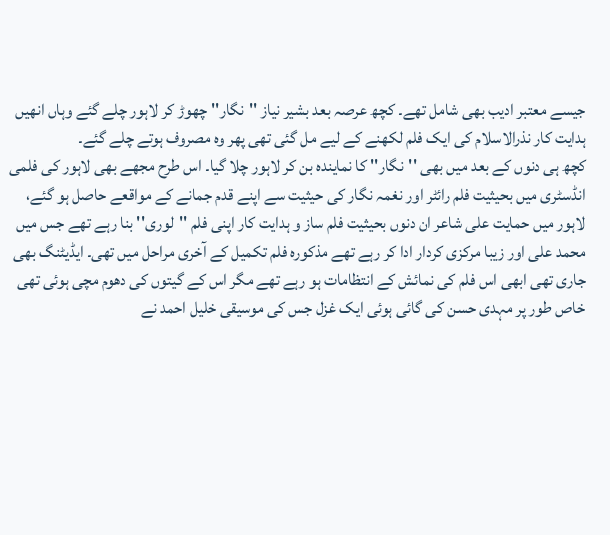جیسے معتبر ادیب بھی شامل تھے۔ کچھ عرصہ بعد بشیر نیاز ''نگار'' چھوڑ کر لاہور چلے گئے وہاں انھیں ہدایت کار نذرالاسلام کی ایک فلم لکھنے کے لیے مل گئی تھی پھر وہ مصروف ہوتے چلے گئے۔
کچھ ہی دنوں کے بعد میں بھی ''نگار'' کا نمایندہ بن کر لاہور چلا گیا۔ اس طرح مجھے بھی لاہور کی فلمی انڈسٹری میں بحیثیت فلم رائٹر اور نغمہ نگار کی حیثیت سے اپنے قدم جمانے کے مواقعے حاصل ہو گئے، لاہور میں حمایت علی شاعر ان دنوں بحیثیت فلم ساز و ہدایت کار اپنی فلم ''لوری'' بنا رہے تھے جس میں محمد علی اور زیبا مرکزی کردار ادا کر رہے تھے مذکورہ فلم تکمیل کے آخری مراحل میں تھی۔ ایڈیٹنگ بھی جاری تھی ابھی اس فلم کی نمائش کے انتظامات ہو رہے تھے مگر اس کے گیتوں کی دھوم مچی ہوئی تھی خاص طور پر مہدی حسن کی گائی ہوئی ایک غزل جس کی موسیقی خلیل احمد نے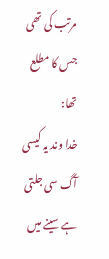مرتب کی تھی جس کا مطلع تھا:
خدا وند یہ کیسی آگ سی جلتی ہے سینے میں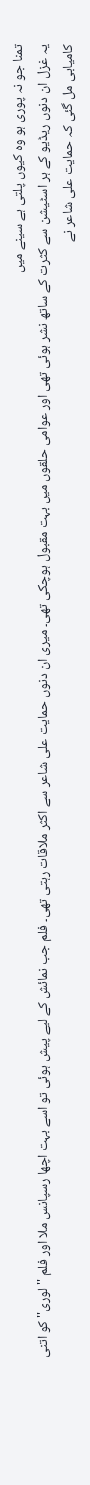تمنا جو نہ پوری ہو وہ کیوں پلتی ہے سینے میں
یہ غزل ان دنوں ریڈیو کے ہر اسٹیشن سے کثرت کے ساتھ نشر ہوئی تھی اور عوامی حلقوں میں بہت مقبول ہوچکی تھی۔ میری ان دنوں حمایت علی شاعر سے اکثر ملاقات رہتی تھی۔ فلم جب نمائش کے لیے پیش ہوئی تو اسے بہت اچھا رسپانس ملا اور فلم ''لوری'' کو اتنی کامیابی مل گئی کہ حمایت علی شاعر نے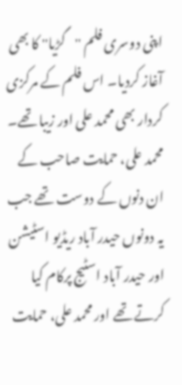اپنی دوسری فلم ''گڑیا'' کا بھی آغاز کردیا۔ اس فلم کے مرکزی کردار بھی محمد علی اور زیبا تھے۔ محمد علی، حمایت صاحب کے ان دنوں کے دوست تھے جب یہ دونوں حیدر آباد ریڈیو اسٹیشن اور حیدر آباد اسٹیج پرکام کیا کرتے تھے اور محمد علی، حمایت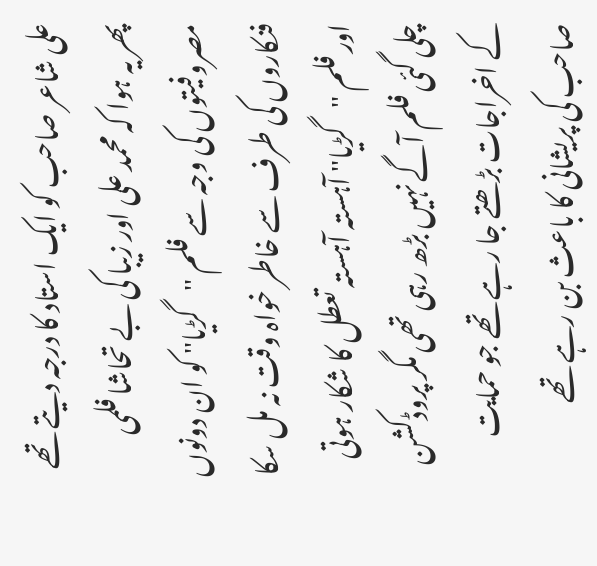علی شاعر صاحب کو ایک استاد کا درجہ دیتے تھے پھر یہ ہوا کہ محمد علی اور زیبا کی بے تحاشا فلمی مصروفیتوں کی وجہ سے فلم ''گڑیا'' کو ان دونوں فنکاروں کی طرف سے خاطر خواہ وقت نہ مل سکا اور فلم ''گڑیا'' آہستہ آہستہ تعطل کا شکار ہوتی چلی گئی فلم آگے نہیں بڑھ رہی تھی مگر پروڈکشن کے اخراجات بڑھتے جا رہے تھے جو حمایت صاحب کی پریشانی کا باعث بن رہے تھے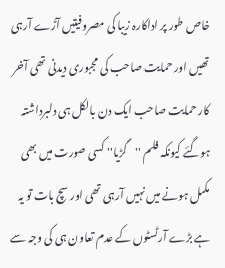خاص طور پر اداکارہ زیبا کی مصروفیتیں آڑے آرہی تھیں اور حمایت صاحب کی مجبوری دیدنی تھی آخر کار حمایت صاحب ایک دن بالکل ہی دلبرداشتہ ہوگئے کیونکہ فلم ''گڑیا'' کسی صورت میں بھی مکمل ہونے میں نہیں آرہی تھی اور سچ بات تو یہ ہے بڑے آرٹسٹوں کے عدم تعاون ہی کی وجہ سے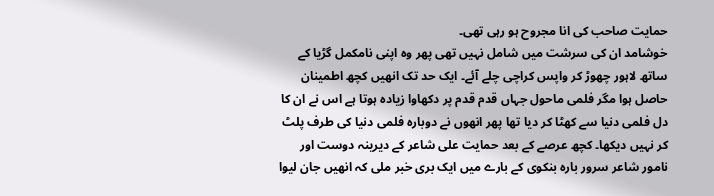حمایت صاحب کی انا مجروح ہو رہی تھی۔
خوشامد ان کی سرشت میں شامل نہیں تھی پھر وہ اپنی نامکمل گڑیا کے ساتھ لاہور چھوڑ کر واپس کراچی چلے آئے۔ ایک حد تک انھیں کچھ اطمینان حاصل ہوا مگر فلمی ماحول جہاں قدم قدم پر دکھاوا زیادہ ہوتا ہے اس نے ان کا دل فلمی دنیا سے کھٹا کر دیا تھا پھر انھوں نے دوبارہ فلمی دنیا کی طرف پلٹ کر نہیں دیکھا۔ کچھ عرصے کے بعد حمایت علی شاعر کے دیرینہ دوست اور نامور شاعر سرور بارہ بنکوی کے بارے میں ایک بری خبر ملی کہ انھیں جان لیوا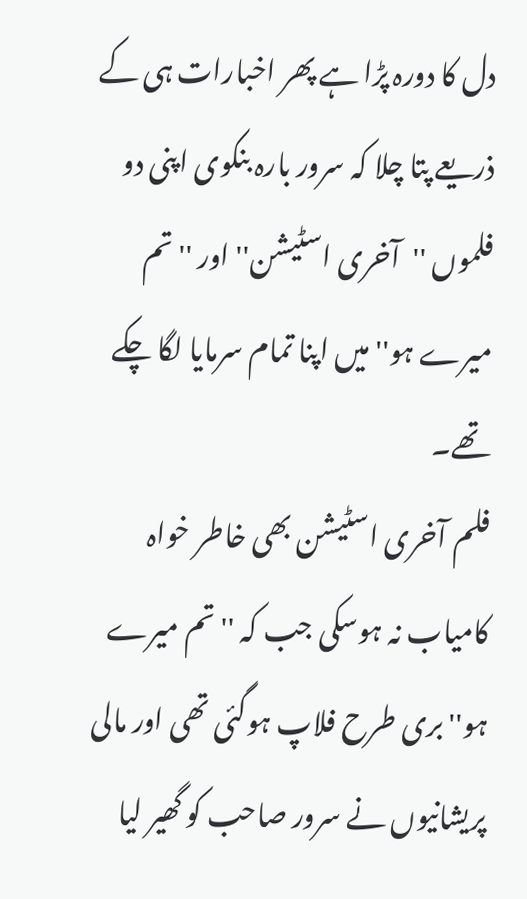دل کا دورہ پڑا ہے پھر اخبارات ہی کے ذریعے پتا چلا کہ سرور بارہ بنکوی اپنی دو فلموں ''آخری اسٹیشن'' اور ''تم میرے ہو'' میں اپنا تمام سرمایا لگا چکے تھے۔
فلم آخری اسٹیشن بھی خاطر خواہ کامیاب نہ ہوسکی جب کہ ''تم میرے ہو'' بری طرح فلاپ ہوگئی تھی اور مالی پریشانیوں نے سرور صاحب کو گھیر لیا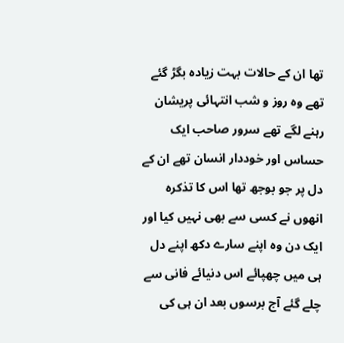تھا ان کے حالات بہت زیادہ بگڑ گئے تھے وہ روز و شب انتہائی پریشان رہنے لگے تھے سرور صاحب ایک حساس اور خوددار انسان تھے ان کے دل پر جو بوجھ تھا اس کا تذکرہ انھوں نے کسی سے بھی نہیں کیا اور ایک دن وہ اپنے سارے دکھ اپنے دل ہی میں چھپائے اس دنیائے فانی سے چلے گئے آج برسوں بعد ان ہی کی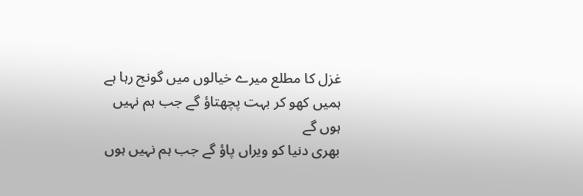غزل کا مطلع میرے خیالوں میں گونج رہا ہے
ہمیں کھو کر بہت پچھتاؤ گے جب ہم نہیں ہوں گے
بھری دنیا کو ویراں پاؤ گے جب ہم نہیں ہوں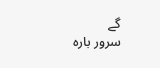گے
سرور بارہ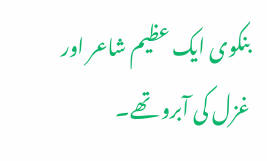بنکوی ایک عظیم شاعر اور غزل کی آبرو تھے۔